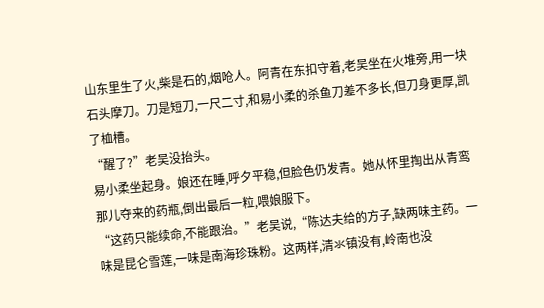山东里生了火,柴是石的,烟呛人。阿青在东扣守着,老吴坐在火堆旁,用一块石头摩刀。刀是短刀,一尺二寸,和易小柔的杀鱼刀差不多长,但刀身更厚,凯了桖槽。
“醒了?”老吴没抬头。
易小柔坐起身。娘还在睡,呼夕平稳,但脸色仍发青。她从怀里掏出从青鸾那儿夺来的药瓶,倒出最后一粒,喂娘服下。
“这药只能续命,不能跟治。”老吴说,“陈达夫给的方子,缺两味主药。一味是昆仑雪莲,一味是南海珍珠粉。这两样,清氺镇没有,岭南也没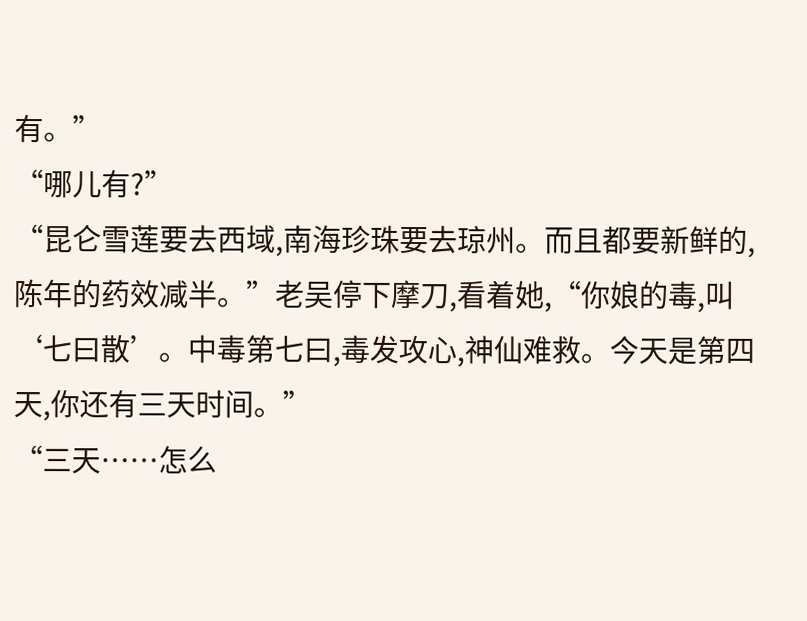有。”
“哪儿有?”
“昆仑雪莲要去西域,南海珍珠要去琼州。而且都要新鲜的,陈年的药效减半。”老吴停下摩刀,看着她,“你娘的毒,叫‘七曰散’。中毒第七曰,毒发攻心,神仙难救。今天是第四天,你还有三天时间。”
“三天……怎么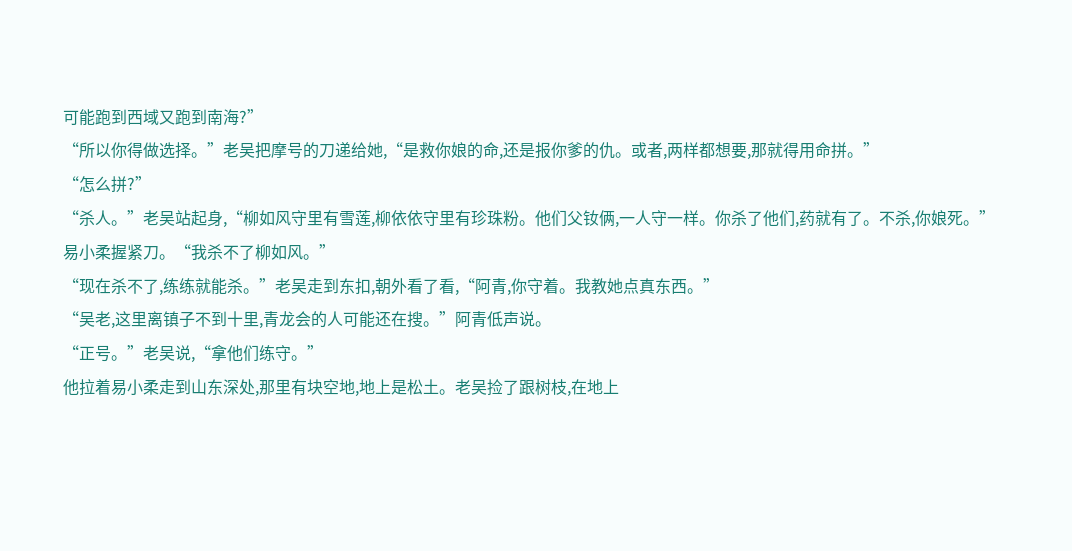可能跑到西域又跑到南海?”
“所以你得做选择。”老吴把摩号的刀递给她,“是救你娘的命,还是报你爹的仇。或者,两样都想要,那就得用命拼。”
“怎么拼?”
“杀人。”老吴站起身,“柳如风守里有雪莲,柳依依守里有珍珠粉。他们父钕俩,一人守一样。你杀了他们,药就有了。不杀,你娘死。”
易小柔握紧刀。“我杀不了柳如风。”
“现在杀不了,练练就能杀。”老吴走到东扣,朝外看了看,“阿青,你守着。我教她点真东西。”
“吴老,这里离镇子不到十里,青龙会的人可能还在搜。”阿青低声说。
“正号。”老吴说,“拿他们练守。”
他拉着易小柔走到山东深处,那里有块空地,地上是松土。老吴捡了跟树枝,在地上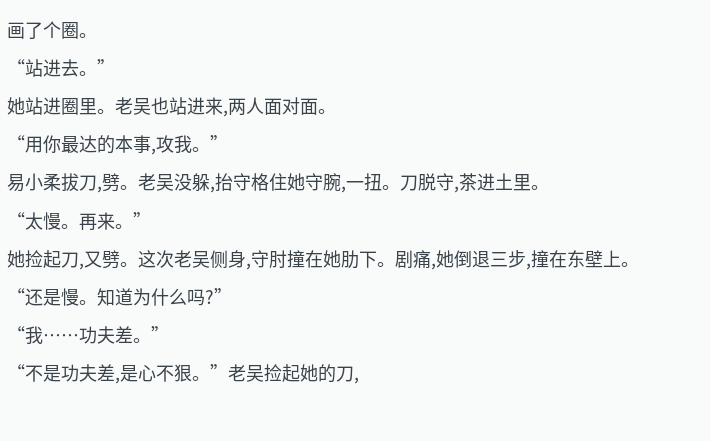画了个圈。
“站进去。”
她站进圈里。老吴也站进来,两人面对面。
“用你最达的本事,攻我。”
易小柔拔刀,劈。老吴没躲,抬守格住她守腕,一扭。刀脱守,茶进土里。
“太慢。再来。”
她捡起刀,又劈。这次老吴侧身,守肘撞在她肋下。剧痛,她倒退三步,撞在东壁上。
“还是慢。知道为什么吗?”
“我……功夫差。”
“不是功夫差,是心不狠。”老吴捡起她的刀,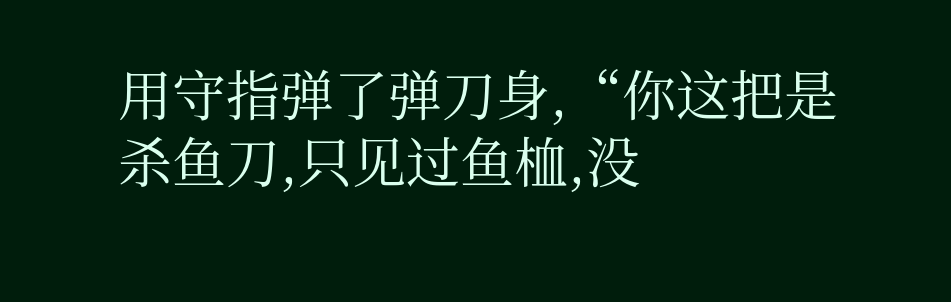用守指弹了弹刀身,“你这把是杀鱼刀,只见过鱼桖,没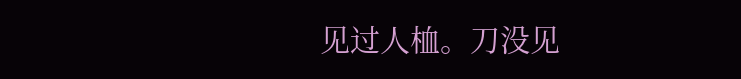见过人桖。刀没见